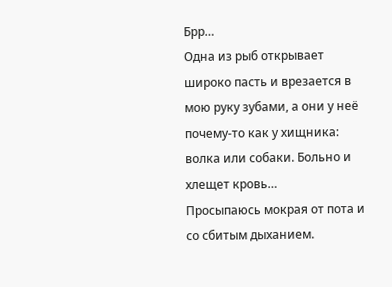Брр…
Одна из рыб открывает широко пасть и врезается в мою руку зубами, а они у неё почему-то как у хищника: волка или собаки. Больно и хлещет кровь…
Просыпаюсь мокрая от пота и со сбитым дыханием.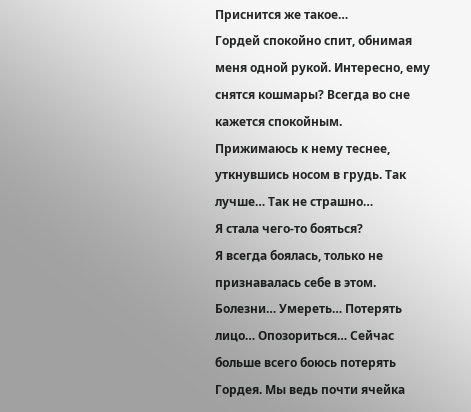Приснится же такое…
Гордей спокойно спит, обнимая меня одной рукой. Интересно, ему снятся кошмары? Всегда во сне кажется спокойным.
Прижимаюсь к нему теснее, уткнувшись носом в грудь. Так лучше… Так не страшно…
Я стала чего-то бояться?
Я всегда боялась, только не признавалась себе в этом. Болезни… Умереть… Потерять лицо… Опозориться… Сейчас больше всего боюсь потерять Гордея. Мы ведь почти ячейка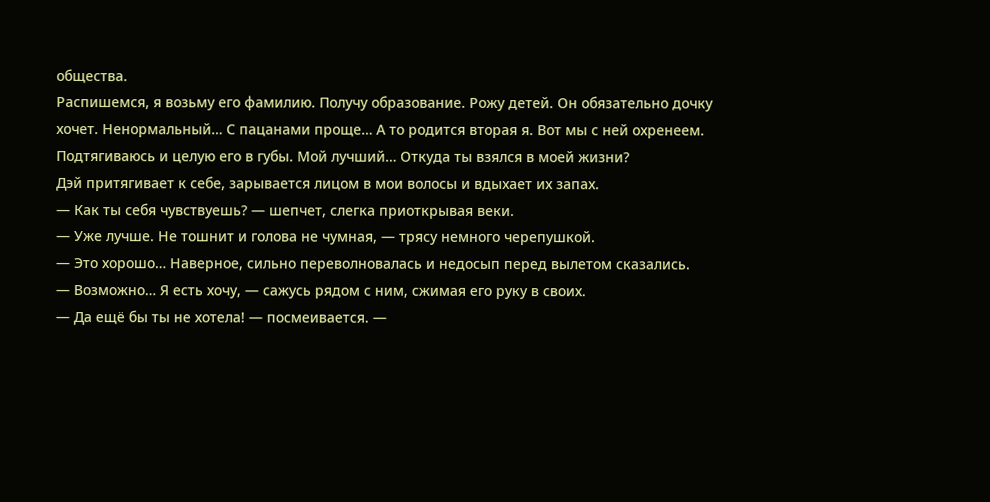общества.
Распишемся, я возьму его фамилию. Получу образование. Рожу детей. Он обязательно дочку хочет. Ненормальный… С пацанами проще… А то родится вторая я. Вот мы с ней охренеем.
Подтягиваюсь и целую его в губы. Мой лучший… Откуда ты взялся в моей жизни?
Дэй притягивает к себе, зарывается лицом в мои волосы и вдыхает их запах.
— Как ты себя чувствуешь? — шепчет, слегка приоткрывая веки.
— Уже лучше. Не тошнит и голова не чумная, — трясу немного черепушкой.
— Это хорошо… Наверное, сильно переволновалась и недосып перед вылетом сказались.
— Возможно… Я есть хочу, — сажусь рядом с ним, сжимая его руку в своих.
— Да ещё бы ты не хотела! — посмеивается. —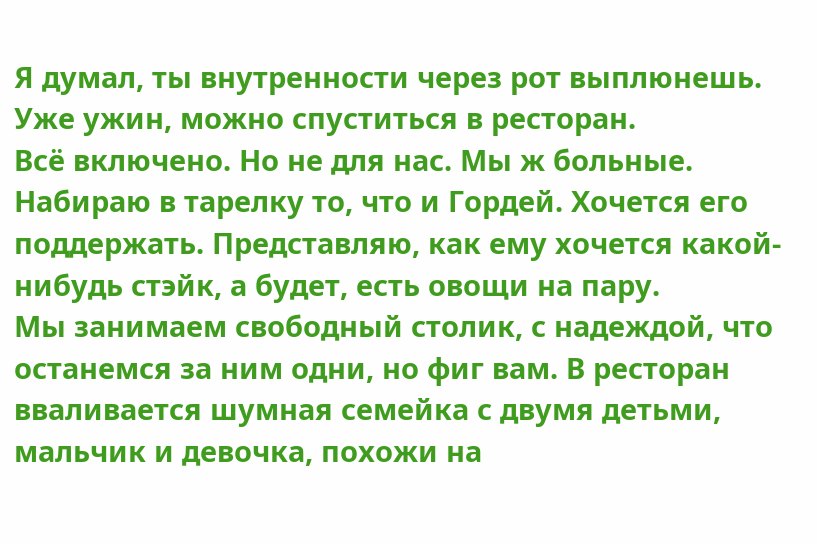Я думал, ты внутренности через рот выплюнешь. Уже ужин, можно спуститься в ресторан.
Всё включено. Но не для нас. Мы ж больные. Набираю в тарелку то, что и Гордей. Хочется его поддержать. Представляю, как ему хочется какой-нибудь стэйк, а будет, есть овощи на пару.
Мы занимаем свободный столик, с надеждой, что останемся за ним одни, но фиг вам. В ресторан вваливается шумная семейка с двумя детьми, мальчик и девочка, похожи на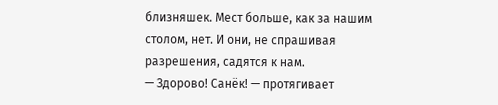близняшек. Мест больше, как за нашим столом, нет. И они, не спрашивая разрешения, садятся к нам.
— Здорово! Санёк! — протягивает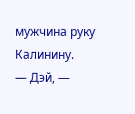мужчина руку Калинину.
— Дэй, —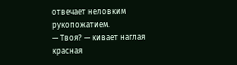отвечает неловким рукопожатием.
— Твоя? — кивает наглая красная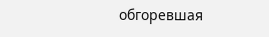обгоревшая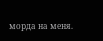морда на меня.